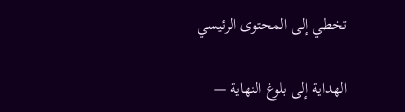تخطي إلى المحتوى الرئيسي

الهداية إلى بلوغ النهاية —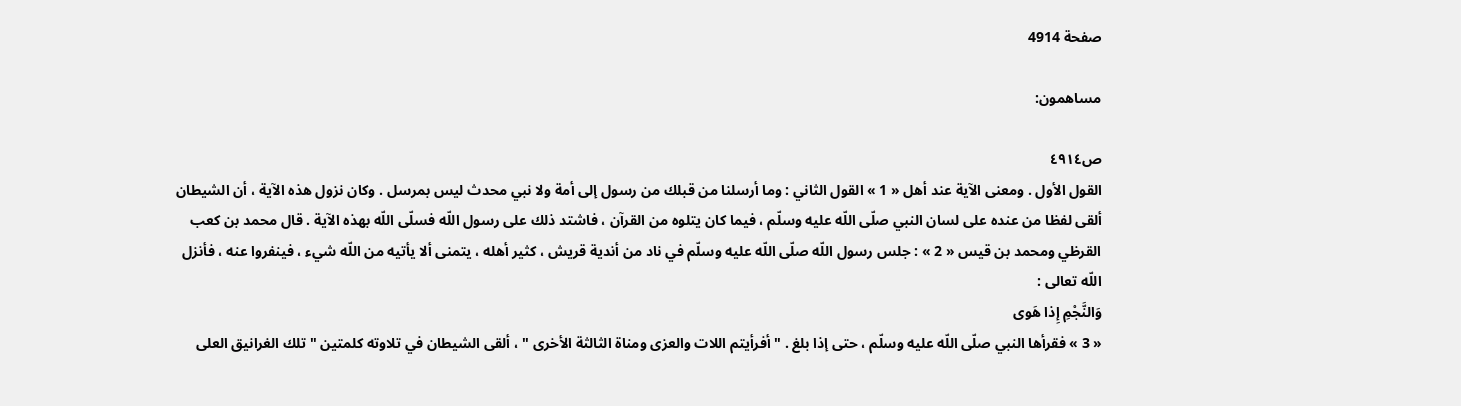صفحة 4914

مساهمون:

ص٤٩١٤
القول الأول . ومعنى الآية عند أهل « 1 » القول الثاني : وما أرسلنا من قبلك من رسول إلى أمة ولا نبي محدث ليس بمرسل . وكان نزول هذه الآية ، أن الشيطان ألقى لفظا من عنده على لسان النبي صلّى اللّه عليه وسلّم ، فيما كان يتلوه من القرآن ، فاشتد ذلك على رسول اللّه فسلّى اللّه بهذه الآية . قال محمد بن كعب القرظي ومحمد بن قيس « 2 » : جلس رسول اللّه صلّى اللّه عليه وسلّم في ناد من أندية قريش ، كثير أهله ، يتمنى ألا يأتيه من اللّه شيء ، فينفروا عنه ، فأنزل اللّه تعالى :
وَالنَّجْمِ إِذا هَوى
« 3 » فقرأها النبي صلّى اللّه عليه وسلّم ، حتى إذا بلغ . " أفرأيتم اللات والعزى ومناة الثالثة الأخرى " ، ألقى الشيطان في تلاوته كلمتين " تلك الغرانيق العلى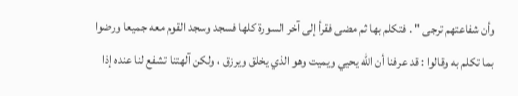وأن شفاعتهم ترجى " . فتكلم بها ثم مضى فقرأ إلى آخر السورة كلها فسجد وسجد القوم معه جميعا ورضوا بما تكلم به وقالوا : قد عرفنا أن اللّه يحيي ويميت وهو الذي يخلق ويرزق ، ولكن آلهتنا تشفع لنا عنده إذا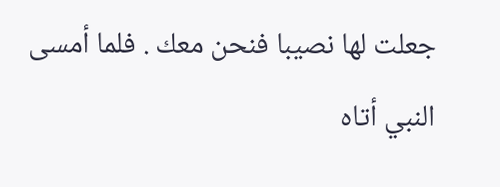جعلت لها نصيبا فنحن معك . فلما أمسى النبي أتاه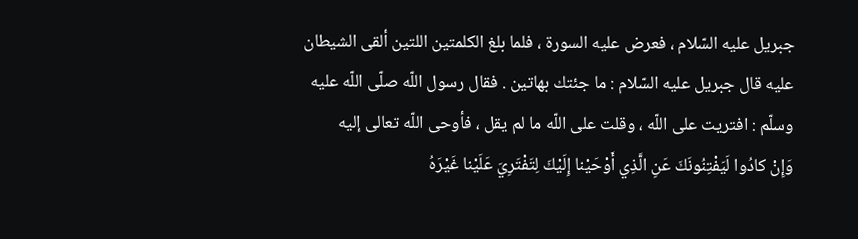جبريل عليه السّلام ، فعرض عليه السورة ، فلما بلغ الكلمتين اللتين ألقى الشيطان عليه قال جبريل عليه السّلام : ما جئتك بهاتين . فقال رسول اللّه صلّى اللّه عليه وسلّم : افتريت على اللّه ، وقلت على اللّه ما لم يقل ، فأوحى اللّه تعالى إليه
وَإِنْ كادُوا لَيَفْتِنُونَكَ عَنِ الَّذِي أَوْحَيْنا إِلَيْكَ لِتَفْتَرِيَ عَلَيْنا غَيْرَهُ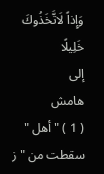وَإِذاً لَاتَّخَذُوكَ خَلِيلًا
إلى
هامش
( 1 ) " أهل " سقطت من " ز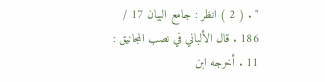" . ( 2 ) انظر : جامع البيان 17 / 186 . قال الألباني في نصب المجانيق : 11 . أخرجه ابن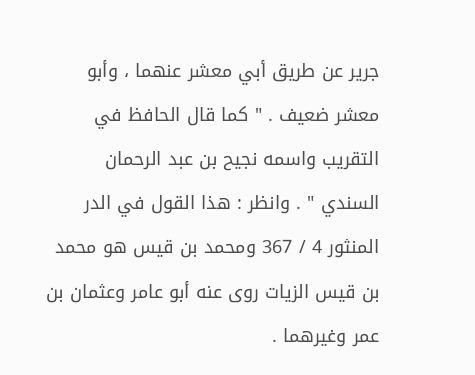جرير عن طريق أبي معشر عنهما ، وأبو معشر ضعيف . " كما قال الحافظ في التقريب واسمه نجيح بن عبد الرحمان السندي " . وانظر : هذا القول في الدر المنثور 4 / 367 ومحمد بن قيس هو محمد بن قيس الزيات روى عنه أبو عامر وعثمان بن عمر وغيرهما .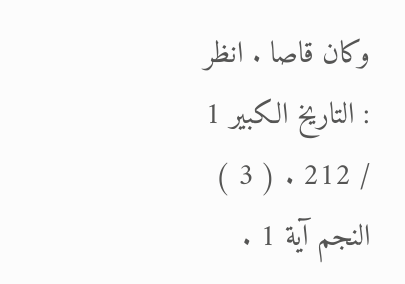وكان قاصا . انظر : التاريخ الكبير 1 / 212 . ( 3 ) النجم آية 1 .